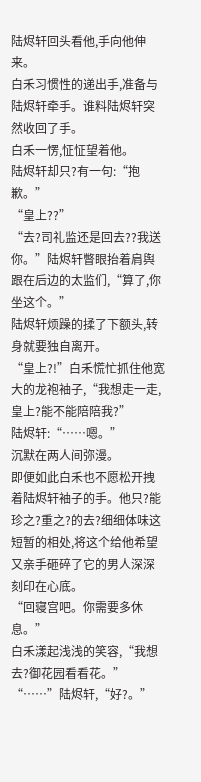陆烬轩回头看他,手向他伸来。
白禾习惯性的递出手,准备与陆烬轩牵手。谁料陆烬轩突然收回了手。
白禾一愣,怔怔望着他。
陆烬轩却只?有一句:“抱歉。”
“皇上??”
“去?司礼监还是回去??我送你。”陆烬轩瞥眼抬着肩舆跟在后边的太监们,“算了,你坐这个。”
陆烬轩烦躁的揉了下额头,转身就要独自离开。
“皇上?!”白禾慌忙抓住他宽大的龙袍袖子,“我想走一走,皇上?能不能陪陪我?”
陆烬轩:“……嗯。”
沉默在两人间弥漫。
即便如此白禾也不愿松开拽着陆烬轩袖子的手。他只?能珍之?重之?的去?细细体味这短暂的相处,将这个给他希望又亲手砸碎了它的男人深深刻印在心底。
“回寝宫吧。你需要多休息。”
白禾漾起浅浅的笑容,“我想去?御花园看看花。”
“……”陆烬轩,“好?。”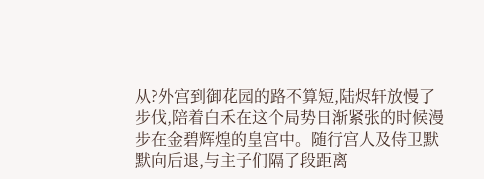从?外宫到御花园的路不算短,陆烬轩放慢了步伐,陪着白禾在这个局势日渐紧张的时候漫步在金碧辉煌的皇宫中。随行宫人及侍卫默默向后退,与主子们隔了段距离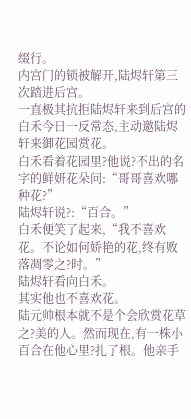缀行。
内宫门的锁被解开,陆烬轩第三次踏进后宫。
一直极其抗拒陆烬轩来到后宫的白禾今日一反常态,主动邀陆烬轩来御花园赏花。
白禾看着花园里?他说?不出的名字的鲜妍花朵问:“哥哥喜欢哪种花?”
陆烬轩说?:“百合。”
白禾便笑了起来,“我不喜欢花。不论如何娇艳的花,终有败落凋零之?时。”
陆烬轩看向白禾。
其实他也不喜欢花。
陆元帅根本就不是个会欣赏花草之?美的人。然而现在,有一株小百合在他心里?扎了根。他亲手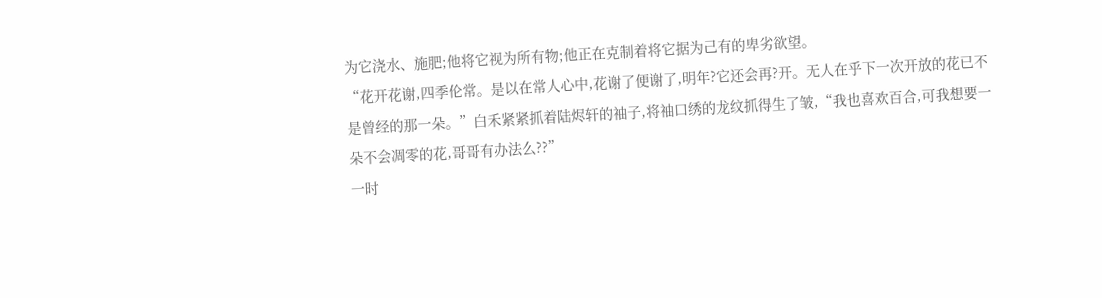为它浇水、施肥;他将它视为所有物;他正在克制着将它据为己有的卑劣欲望。
“花开花谢,四季伦常。是以在常人心中,花谢了便谢了,明年?它还会再?开。无人在乎下一次开放的花已不是曾经的那一朵。”白禾紧紧抓着陆烬轩的袖子,将袖口绣的龙纹抓得生了皱,“我也喜欢百合,可我想要一朵不会凋零的花,哥哥有办法么??”
一时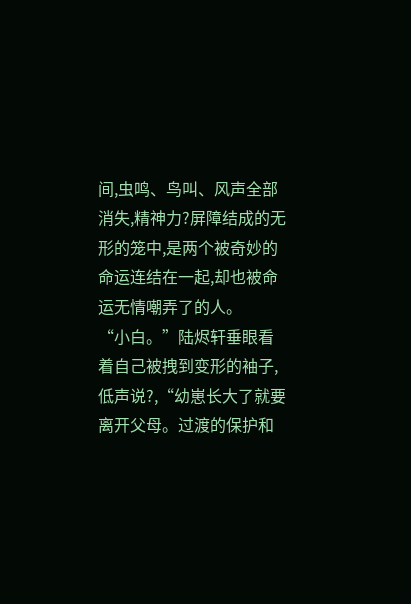间,虫鸣、鸟叫、风声全部消失,精神力?屏障结成的无形的笼中,是两个被奇妙的命运连结在一起,却也被命运无情嘲弄了的人。
“小白。”陆烬轩垂眼看着自己被拽到变形的袖子,低声说?,“幼崽长大了就要离开父母。过渡的保护和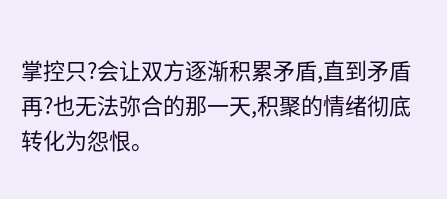掌控只?会让双方逐渐积累矛盾,直到矛盾再?也无法弥合的那一天,积聚的情绪彻底转化为怨恨。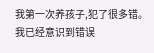我第一次养孩子,犯了很多错。我已经意识到错误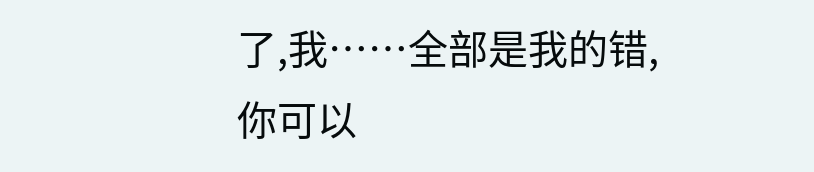了,我……全部是我的错,你可以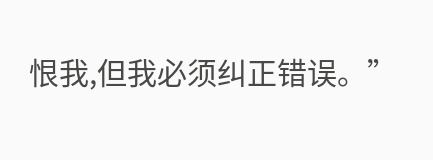恨我,但我必须纠正错误。”